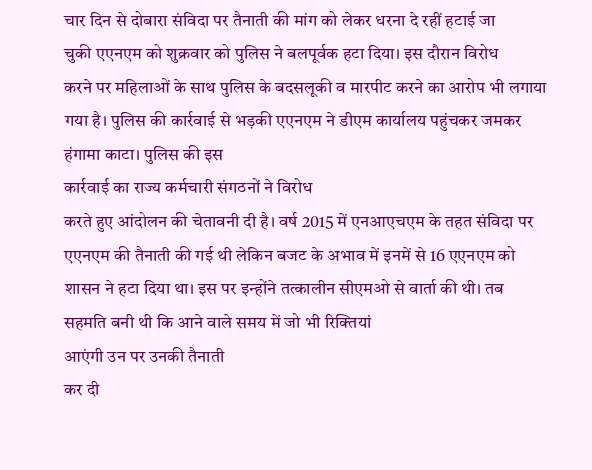चार दिन से दोबारा संविदा पर तैनाती की मांग को लेकर धरना दे रहीं हटाई जा
चुकी एएनएम को शुक्रवार को पुलिस ने बलपूर्वक हटा दिया। इस दौरान विरोध
करने पर महिलाओं के साथ पुलिस के बदसलूकी व मारपीट करने का आरोप भी लगाया
गया है। पुलिस की कार्रवाई से भड़की एएनएम ने डीएम कार्यालय पहुंचकर जमकर
हंगामा काटा। पुलिस की इस
कार्रवाई का राज्य कर्मचारी संगठनों ने विरोध
करते हुए आंदोलन की चेतावनी दी है। वर्ष 2015 में एनआएचएम के तहत संविदा पर
एएनएम की तैनाती की गई थी लेकिन बजट के अभाव में इनमें से 16 एएनएम को
शासन ने हटा दिया था। इस पर इन्होंने तत्कालीन सीएमओ से वार्ता की थी। तब
सहमति बनी थी कि आने वाले समय में जो भी रिक्तियां
आएंगी उन पर उनकी तैनाती
कर दी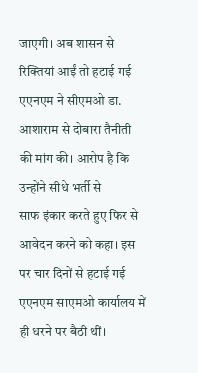जाएगी। अब शासन से रिक्तियां आईं तो हटाई गई एएनएम ने सीएमओ डा.
आशाराम से दोबारा तैनीती की मांग की। आरोप है कि उन्होंने सीधे भर्ती से
साफ इंकार करते हुए फिर से आवेदन करने को कहा। इस पर चार दिनों से हटाई गई
एएनएम साएमओ कार्यालय में ही धरने पर बैठी थीं।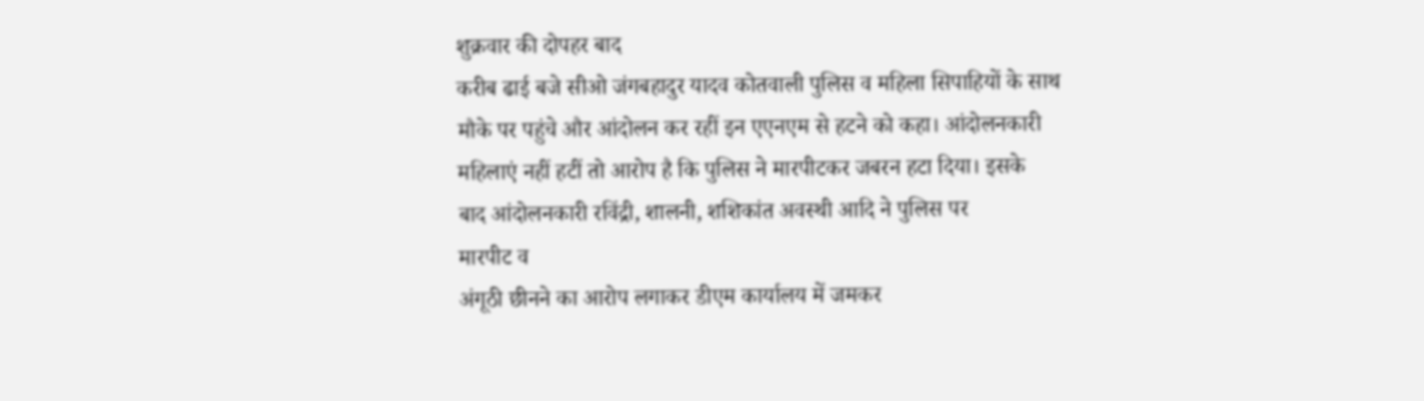शुक्रवार की दोपहर बाद
करीब ढाई बजे सीओ जंगबहादुर यादव कोतवाली पुलिस व महिला सिपाहियों के साथ
मौके पर पहुंचे और आंदोलन कर रहीं इन एएनएम से हटने को कहा। आंदोलनकारी
महिलाएं नहीं हटीं तो आरोप है कि पुलिस ने मारपीटकर जबरन हटा दिया। इसके
बाद आंदोलनकारी रविंद्री, शालनी, शशिकांत अवस्थी आदि ने पुलिस पर
मारपीट व
अंगूठी छीनने का आरोप लगाकर डीएम कार्यालय में जमकर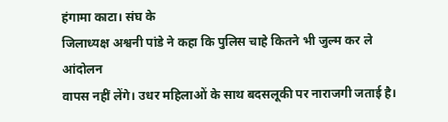हंगामा काटा। संघ के
जिलाध्यक्ष अश्वनी पांडे ने कहा कि पुलिस चाहे कितने भी जुल्म कर ले आंदोलन
वापस नहीं लेंगे। उधर महिलाओं के साथ बदसलूकी पर नाराजगी जताई है।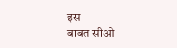इस
बाबत सीओ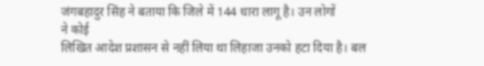जंगबहादुर सिंह ने बताया कि जिले में 144 धारा लागू है। उन लोगों
ने कोई
लिखित आदेश प्रशासन से नहीं लिया था लिहाजा उनको हटा दिया है। बल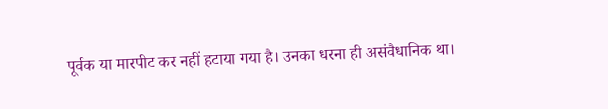पूर्वक या मारपीट कर नहीं हटाया गया है। उनका धरना ही असंवैधानिक था।